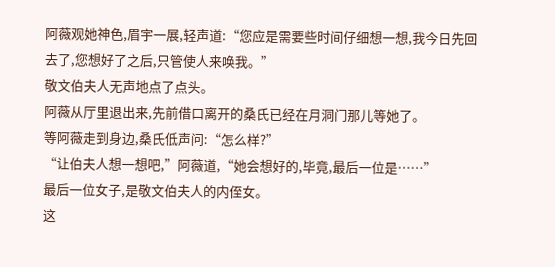阿薇观她神色,眉宇一展,轻声道:“您应是需要些时间仔细想一想,我今日先回去了,您想好了之后,只管使人来唤我。”
敬文伯夫人无声地点了点头。
阿薇从厅里退出来,先前借口离开的桑氏已经在月洞门那儿等她了。
等阿薇走到身边,桑氏低声问:“怎么样?”
“让伯夫人想一想吧,”阿薇道,“她会想好的,毕竟,最后一位是……”
最后一位女子,是敬文伯夫人的内侄女。
这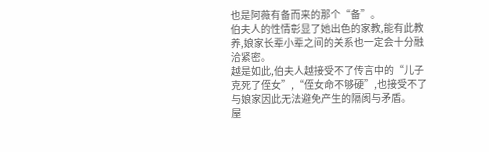也是阿薇有备而来的那个“备”。
伯夫人的性情彰显了她出色的家教,能有此教养,娘家长辈小辈之间的关系也一定会十分融洽紧密。
越是如此,伯夫人越接受不了传言中的“儿子克死了侄女”,“侄女命不够硬”,也接受不了与娘家因此无法避免产生的隔阂与矛盾。
屋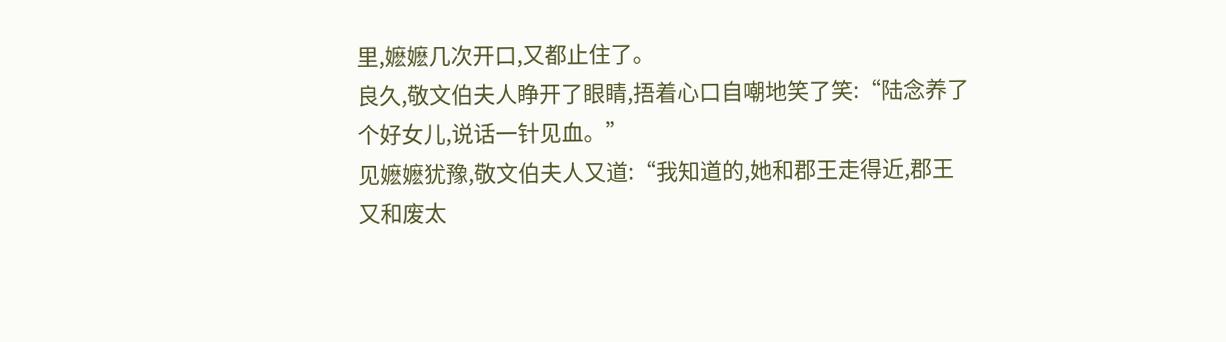里,嬷嬷几次开口,又都止住了。
良久,敬文伯夫人睁开了眼睛,捂着心口自嘲地笑了笑:“陆念养了个好女儿,说话一针见血。”
见嬷嬷犹豫,敬文伯夫人又道:“我知道的,她和郡王走得近,郡王又和废太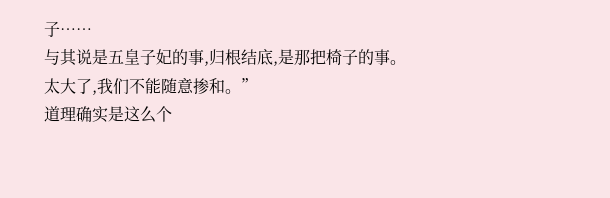子……
与其说是五皇子妃的事,归根结底,是那把椅子的事。
太大了,我们不能随意掺和。”
道理确实是这么个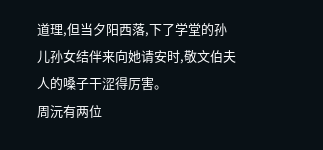道理,但当夕阳西落,下了学堂的孙儿孙女结伴来向她请安时,敬文伯夫人的嗓子干涩得厉害。
周沅有两位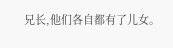兄长,他们各自都有了儿女。